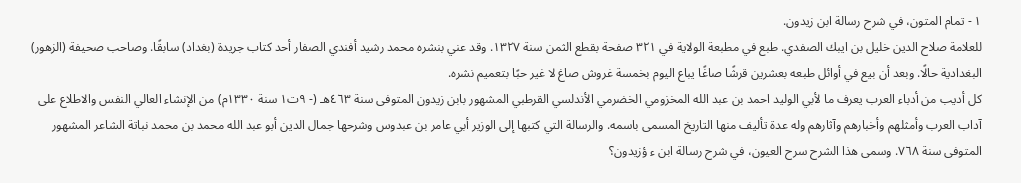١ - تمام المتون، في شرح رسالة ابن زيدون.
للعلامة صلاح الدين خليل بن ايبك الصفدي. طبع في مطبعة الولاية في ٣٢١ صفحة بقطع الثمن سنة ١٣٢٧. وقد عني بنشره محمد رشيد أفندي الصفار أحد كتاب جريدة (بغداد) سابقًا. وصاحب صحيفة (الزهور) البغدادية حالًا. وبعد أن بيع في أوائل طبعه بعشرين قرشًا صاغًا يباع اليوم بخمسة غروش صاغ لا غير حبًا بتعميم نشره.
كل أديب من أدباء العرب يعرف ما لأبي الوليد احمد بن عبد الله المخزومي الخضرمي الأندلسي القرطبي المشهور بابن زيدون المتوفى سنة ٤٦٣هـ (- ٩ت١ سنة ١٣٣٠م) من الإنشاء العالي النفس والاطلاع على آداب العرب وأمثلهم وأخبارهم وآثارهم وله عدة تأليف منها التاريخ المسمى باسمه. والرسالة التي كتبها إلى الوزير أبي عامر بن عبدوس وشرحها جمال الدين أبو عبد الله محمد بن محمد نباتة الشاعر المشهور المتوفى سنة ٧٦٨. وسمى هذا الشرح سرح العيون، في شرح رسالة ابن ء ؤزيدون؟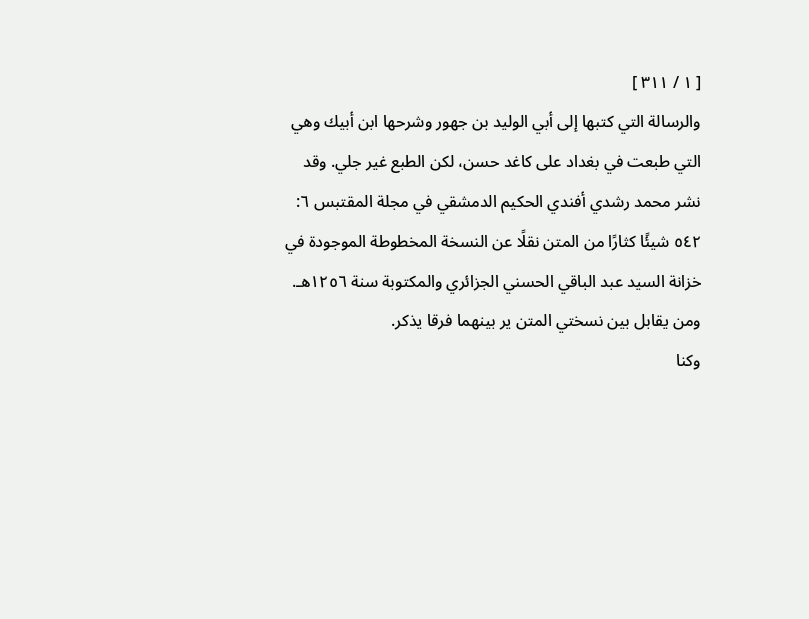[ ١ / ٣١١ ]
والرسالة التي كتبها إلى أبي الوليد بن جهور وشرحها ابن أبيك وهي التي طبعت في بغداد على كاغد حسن، لكن الطبع غير جلي. وقد نشر محمد رشدي أفندي الحكيم الدمشقي في مجلة المقتبس ٦: ٥٤٢ شيئًا كثارًا من المتن نقلًا عن النسخة المخطوطة الموجودة في خزانة السيد عبد الباقي الحسني الجزائري والمكتوبة سنة ١٢٥٦هـ. ومن يقابل بين نسختي المتن ير بينهما فرقا يذكر.
وكنا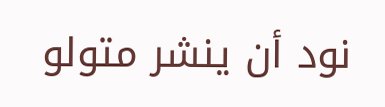نود أن ينشر متولو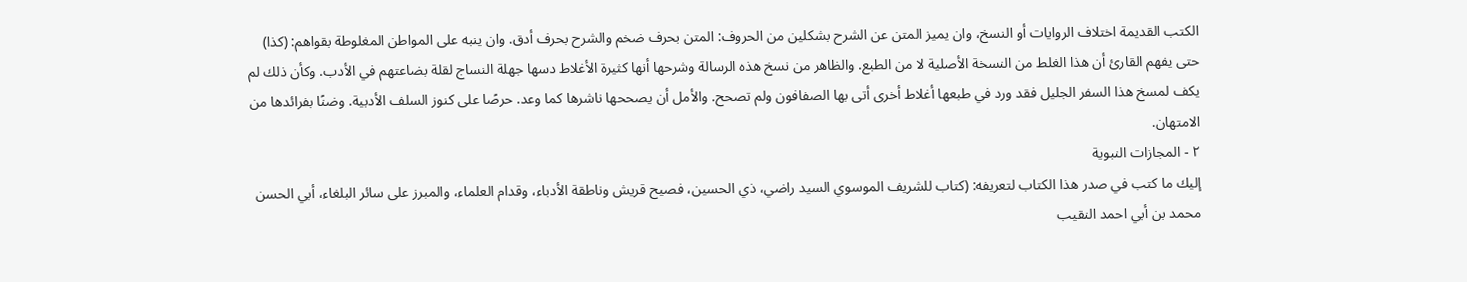الكتب القديمة اختلاف الروايات أو النسخ، وان يميز المتن عن الشرح بشكلين من الحروف: المتن بحرف ضخم والشرح بحرف أدق. وان ينبه على المواطن المغلوطة بقواهم: (كذا) حتى يفهم القارئ أن هذا الغلط من النسخة الأصلية لا من الطبع. والظاهر من نسخ هذه الرسالة وشرحها أنها كثيرة الأغلاط دسها جهلة النساج لقلة بضاعتهم في الأدب. وكأن ذلك لم يكف لمسخ هذا السفر الجليل فقد ورد في طبعها أغلاط أخرى أتى بها الصفافون ولم تصحح. والأمل أن يصححها ناشرها كما وعد. حرصًا على كنوز السلف الأدبية. وضنًا بفرائدها من الامتهان.
٢ - المجازات النبوية
إليك ما كتب في صدر هذا الكتاب لتعريفه: (كتاب للشريف الموسوي السيد راضي، ذي الحسين، فصيح قريش وناطقة الأدباء، وقدام العلماء، والمبرز على سائر البلغاء، أبي الحسن محمد بن أبي احمد النقيب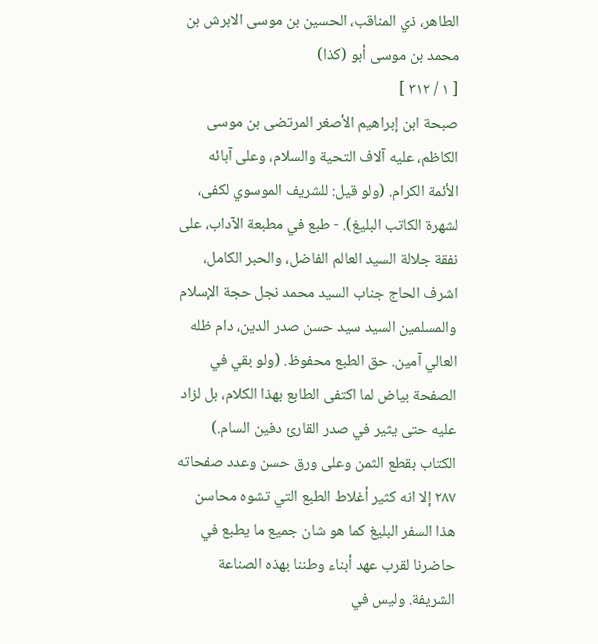الطاهر، ذي المناقب، الحسين بن موسى الابرش بن محمد بن موسى أبو (كذا)
[ ١ / ٣١٢ ]
صبحة ابن إبراهيم الأصغر المرتضى بن موسى الكاظم، عليه آلاف التحية والسلام، وعلى آبائه الأئمة الكرام. (ولو قيل: للشريف الموسوي لكفى، لشهرة الكاتب البليغ). - طبع في مطبعة الآداب، على نفقة جلالة السيد العالم الفاضل، والحبر الكامل، اشرف الحاج جناب السيد محمد نجل حجة الإسلام والمسلمين السيد سيد حسن صدر الدين، دام ظله العالي آمين. حق الطبع محفوظ. (ولو بقي في الصفحة بياض لما اكتفى الطابع بهذا الكلام، بل لزاد عليه حتى يثير في صدر القارئ دفين السام.)
الكتاب بقطع الثمن وعلى ورق حسن وعدد صفحاته ٢٨٧ إلا انه كثير أغلاط الطبع التي تشوه محاسن هذا السفر البليغ كما هو شان جميع ما يطبع في حاضرنا لقرب عهد أبناء وطننا بهذه الصناعة الشريفة. وليس في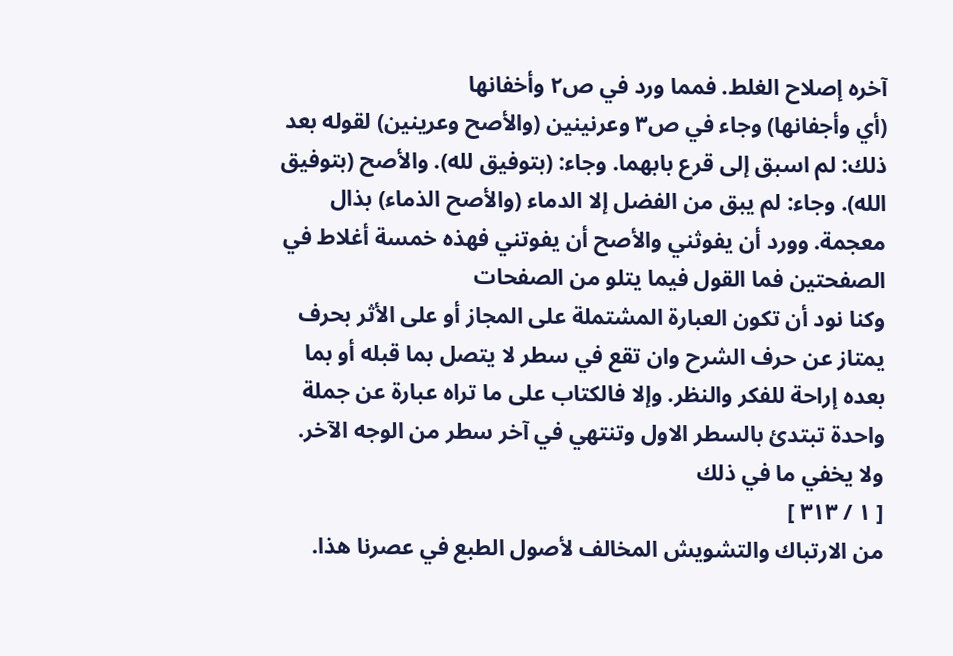آخره إصلاح الغلط. فمما ورد في ص٢ وأخفانها
(أي وأجفانها) وجاء في ص٣ وعرنينين (والأصح وعرينين) لقوله بعد ذلك: لم اسبق إلى قرع بابهما. وجاء: (بتوفيق لله). والأصح (بتوفيق الله). وجاء: لم يبق من الفضل إلا الدماء (والأصح الذماء) بذال معجمة. وورد أن يفوثني والأصح أن يفوتني فهذه خمسة أغلاط في الصفحتين فما القول فيما يتلو من الصفحات
وكنا نود أن تكون العبارة المشتملة على المجاز أو على الأثر بحرف يمتاز عن حرف الشرح وان تقع في سطر لا يتصل بما قبله أو بما بعده إراحة للفكر والنظر. وإلا فالكتاب على ما تراه عبارة عن جملة واحدة تبتدئ بالسطر الاول وتنتهي في آخر سطر من الوجه الآخر. ولا يخفي ما في ذلك
[ ١ / ٣١٣ ]
من الارتباك والتشويش المخالف لأصول الطبع في عصرنا هذا.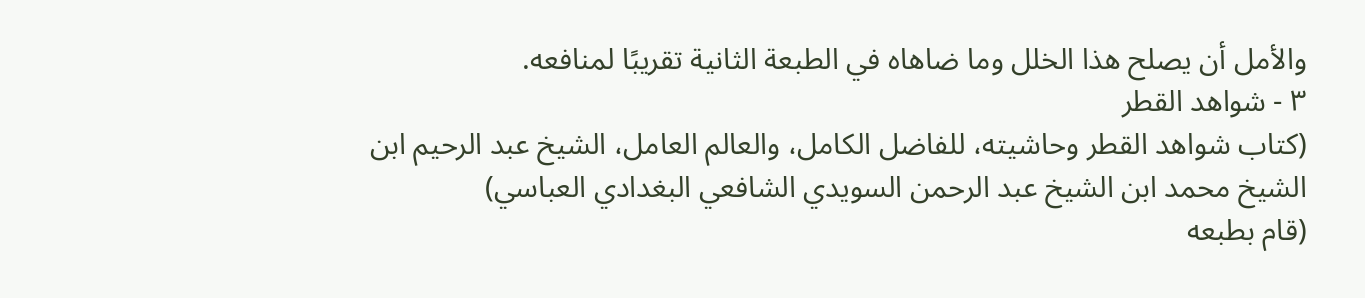والأمل أن يصلح هذا الخلل وما ضاهاه في الطبعة الثانية تقريبًا لمنافعه.
٣ - شواهد القطر
(كتاب شواهد القطر وحاشيته، للفاضل الكامل، والعالم العامل، الشيخ عبد الرحيم ابن الشيخ محمد ابن الشيخ عبد الرحمن السويدي الشافعي البغدادي العباسي)
(قام بطبعه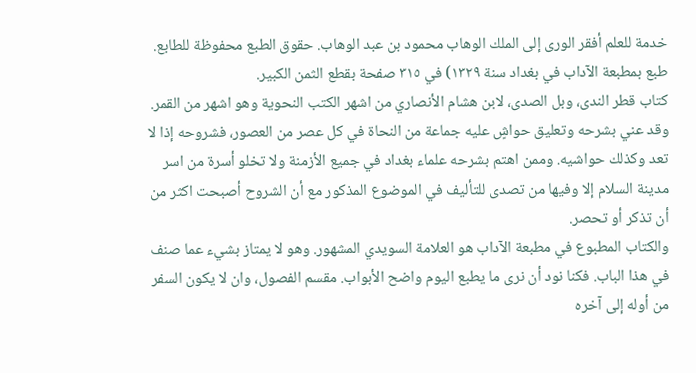خدمة للعلم أفقر الورى إلى الملك الوهاب محمود بن عبد الوهاب. حقوق الطبع محفوظة للطابع. طبع بمطبعة الآداب في بغداد سنة ١٣٢٩) في ٣١٥ صفحة بقطع الثمن الكبير.
كتاب قطر الندى، وبل الصدى، لابن هشام الأنصاري من اشهر الكتب النحوية وهو اشهر من القمر. وقد عني بشرحه وتعليق حواشٍ عليه جماعة من النحاة في كل عصر من العصور، فشروحه إذا لا تعد وكذلك حواشيه. وممن اهتم بشرحه علماء بغداد في جميع الأزمنة ولا تخلو أسرة من اسر مدينة السلام إلا وفيها من تصدى للتأليف في الموضوع المذكور مع أن الشروح أصبحت اكثر من أن تذكر أو تحصر.
والكتاب المطبوع في مطبعة الآداب هو العلامة السويدي المشهور. وهو لا يمتاز بشيء عما صنف في هذا الباب. فكنا نود أن نرى ما يطبع اليوم واضح الأبواب. مقسم الفصول، وان لا يكون السفر من أوله إلى آخره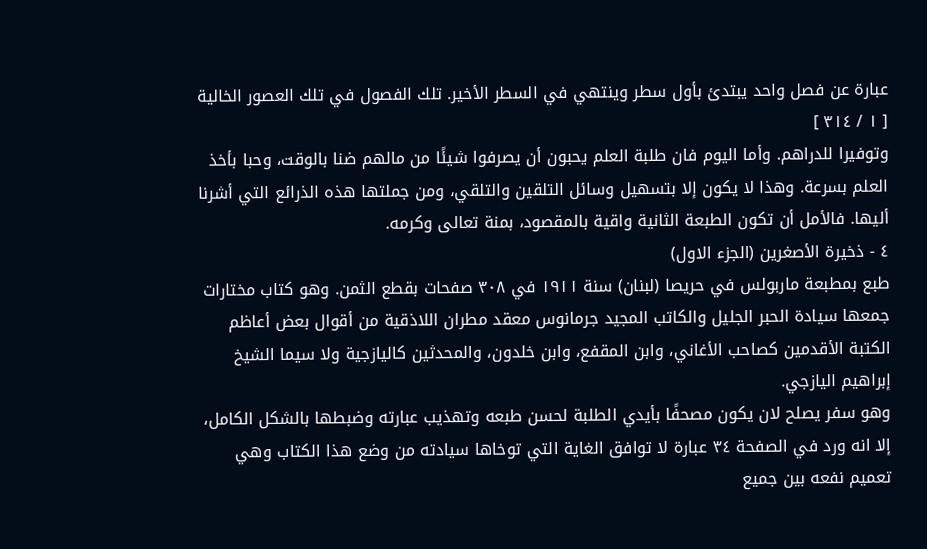عبارة عن فصل واحد يبتدئ بأول سطر وينتهي في السطر الأخير. تلك الفصول في تلك العصور الخالية
[ ١ / ٣١٤ ]
وتوفيرا للدراهم. وأما اليوم فان طلبة العلم يحبون أن يصرفوا شيئًا من مالهم ضنا بالوقت، وحبا بأخذ العلم بسرعة. وهذا لا يكون إلا بتسهيل وسائل التلقين والتلقي، ومن جملتها هذه الذرائع التي أشرنا أليها. فالأمل أن تكون الطبعة الثانية واقية بالمقصود، بمنة تعالى وكرمه.
٤ - ذخيرة الأصغرين (الجزء الاول)
طبع بمطبعة ماربولس في حريصا (لبنان) سنة ١٩١١ في ٣٠٨ صفحات بقطع الثمن. وهو كتاب مختارات جمعها سيادة الحبر الجليل والكاتب المجيد جرمانوس معقد مطران اللاذقية من أقوال بعض أعاظم الكتبة الأقدمين كصاحب الأغاني، وابن المقفع، وابن خلدون، والمحدثين كاليازجية ولا سيما الشيخ إبراهيم اليازجي.
وهو سفر يصلح لان يكون مصحفًا بأيدي الطلبة لحسن طبعه وتهذيب عبارته وضبطها بالشكل الكامل، إلا انه ورد في الصفحة ٣٤ عبارة لا توافق الغاية التي توخاها سيادته من وضع هذا الكتاب وهي تعميم نفعه بين جميع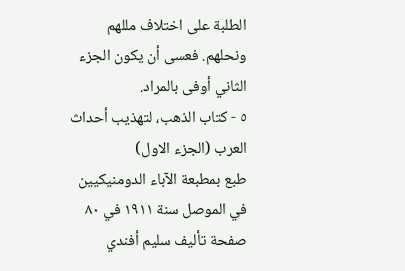الطلبة على اختلاف مللهم ونحلهم. فعسى أن يكون الجزء الثاني أوفى بالمراد.
٥ - كتاب الذهب، لتهذيب أحداث العرب (الجزء الاول)
طبع بمطبعة الآباء الدومنيكيين في الموصل سنة ١٩١١ في ٨٠ صفحة تأليف سليم أفندي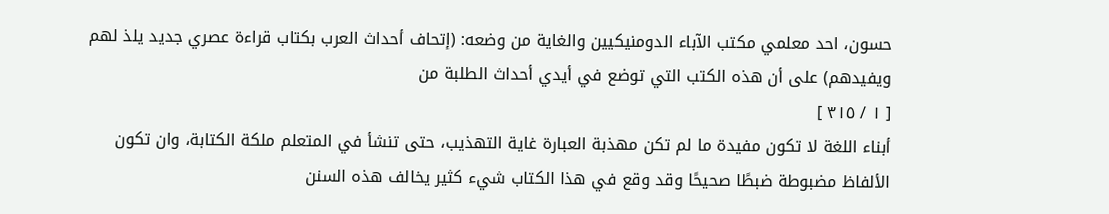حسون، احد معلمي مكتب الآباء الدومنيكيين والغاية من وضعه: (إتحاف أحداث العرب بكتاب قراءة عصري جديد يلذ لهم ويفيدهم) على أن هذه الكتب التي توضع في أيدي أحداث الطلبة من
[ ١ / ٣١٥ ]
أبناء اللغة لا تكون مفيدة ما لم تكن مهذبة العبارة غاية التهذيب، حتى تنشأ في المتعلم ملكة الكتابة، وان تكون الألفاظ مضبوطة ضبطًا صحيحًا وقد وقع في هذا الكتاب شيء كثير يخالف هذه السنن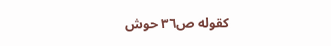كقوله ص٣٦ حوش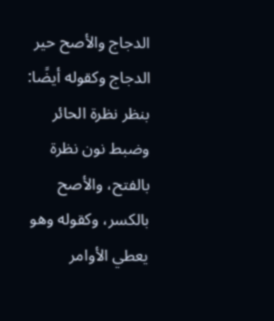الدجاج والأصح حير الدجاج وكقوله أيضًا: بنظر نظرة الحائر وضبط نون نظرة بالفتح، والأصح بالكسر، وكقوله وهو يعطي الأوامر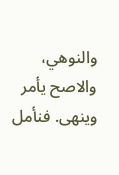والنوهي، والاصح يأمر وينهى. فنأمل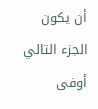أن يكون الجزء التالي أوفى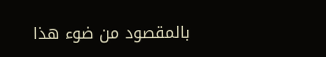بالمقصود من ضوء هذا